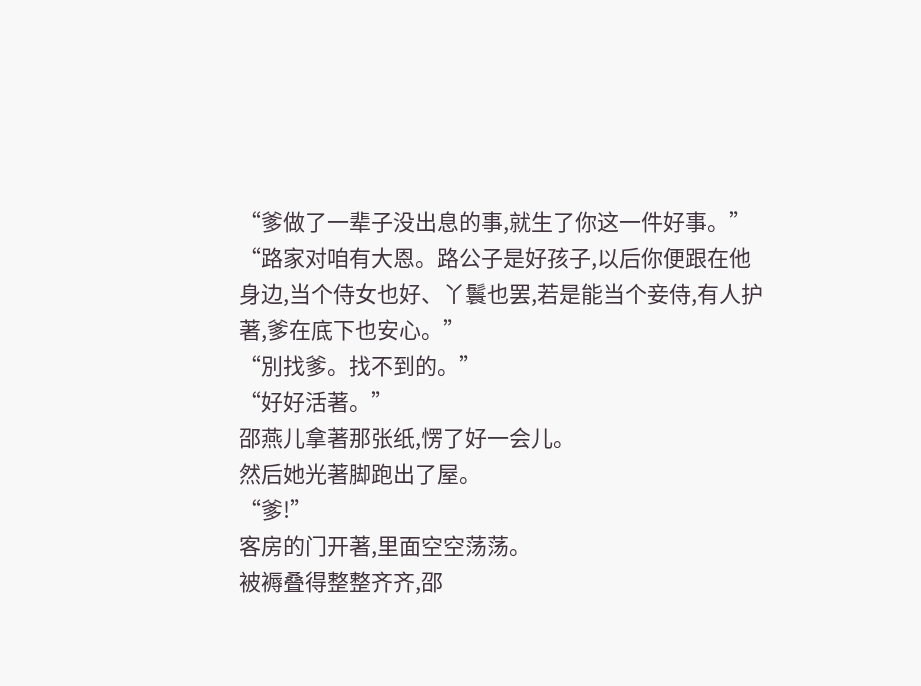“爹做了一辈子没出息的事,就生了你这一件好事。”
“路家对咱有大恩。路公子是好孩子,以后你便跟在他身边,当个侍女也好、丫鬟也罢,若是能当个妾侍,有人护著,爹在底下也安心。”
“別找爹。找不到的。”
“好好活著。”
邵燕儿拿著那张纸,愣了好一会儿。
然后她光著脚跑出了屋。
“爹!”
客房的门开著,里面空空荡荡。
被褥叠得整整齐齐,邵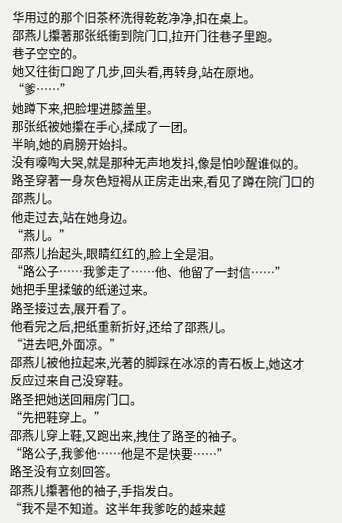华用过的那个旧茶杯洗得乾乾净净,扣在桌上。
邵燕儿攥著那张纸衝到院门口,拉开门往巷子里跑。
巷子空空的。
她又往街口跑了几步,回头看,再转身,站在原地。
“爹……”
她蹲下来,把脸埋进膝盖里。
那张纸被她攥在手心,揉成了一团。
半晌,她的肩膀开始抖。
没有嚎啕大哭,就是那种无声地发抖,像是怕吵醒谁似的。
路圣穿著一身灰色短褐从正房走出来,看见了蹲在院门口的邵燕儿。
他走过去,站在她身边。
“燕儿。”
邵燕儿抬起头,眼睛红红的,脸上全是泪。
“路公子……我爹走了……他、他留了一封信……”
她把手里揉皱的纸递过来。
路圣接过去,展开看了。
他看完之后,把纸重新折好,还给了邵燕儿。
“进去吧,外面凉。”
邵燕儿被他拉起来,光著的脚踩在冰凉的青石板上,她这才反应过来自己没穿鞋。
路圣把她送回厢房门口。
“先把鞋穿上。”
邵燕儿穿上鞋,又跑出来,拽住了路圣的袖子。
“路公子,我爹他……他是不是快要……”
路圣没有立刻回答。
邵燕儿攥著他的袖子,手指发白。
“我不是不知道。这半年我爹吃的越来越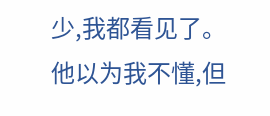少,我都看见了。他以为我不懂,但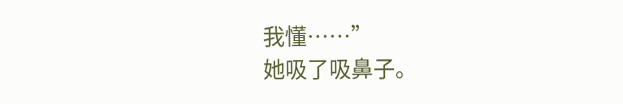我懂……”
她吸了吸鼻子。